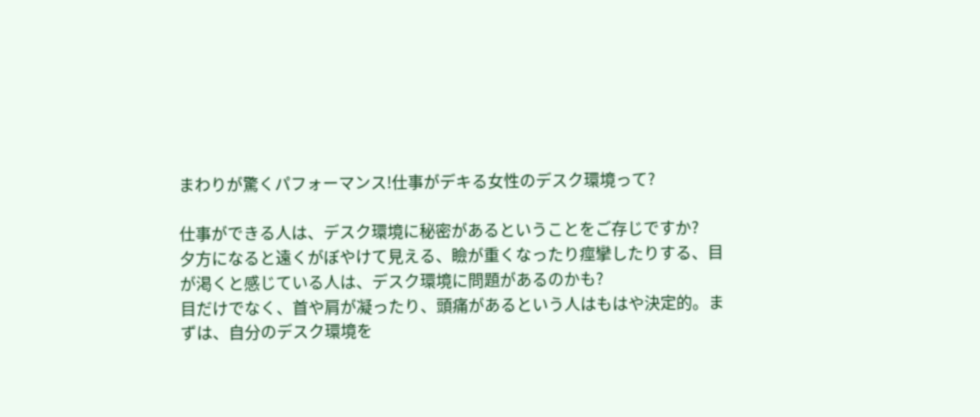まわりが驚くパフォーマンス!仕事がデキる女性のデスク環境って?

仕事ができる人は、デスク環境に秘密があるということをご存じですか?
夕方になると遠くがぼやけて見える、瞼が重くなったり痙攣したりする、目が渇くと感じている人は、デスク環境に問題があるのかも?
目だけでなく、首や肩が凝ったり、頭痛があるという人はもはや決定的。まずは、自分のデスク環境を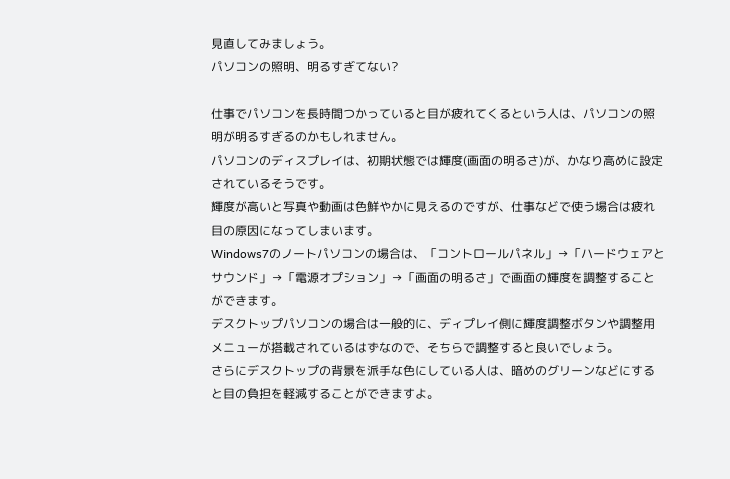見直してみましょう。
パソコンの照明、明るすぎてない?

仕事でパソコンを長時間つかっていると目が疲れてくるという人は、パソコンの照明が明るすぎるのかもしれません。
パソコンのディスプレイは、初期状態では輝度(画面の明るさ)が、かなり高めに設定されているそうです。
輝度が高いと写真や動画は色鮮やかに見えるのですが、仕事などで使う場合は疲れ目の原因になってしまいます。
Windows7のノートパソコンの場合は、「コントロールパネル」→「ハードウェアとサウンド」→「電源オプション」→「画面の明るさ」で画面の輝度を調整することができます。
デスクトップパソコンの場合は一般的に、ディプレイ側に輝度調整ボタンや調整用メニューが搭載されているはずなので、そちらで調整すると良いでしょう。
さらにデスクトップの背景を派手な色にしている人は、暗めのグリーンなどにすると目の負担を軽減することができますよ。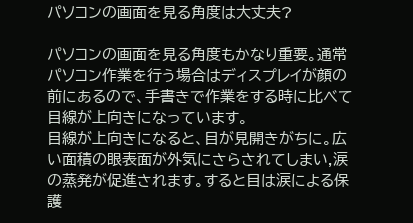パソコンの画面を見る角度は大丈夫?

パソコンの画面を見る角度もかなり重要。通常パソコン作業を行う場合はディスプレイが顔の前にあるので、手書きで作業をする時に比べて目線が上向きになっています。
目線が上向きになると、目が見開きがちに。広い面積の眼表面が外気にさらされてしまい,涙の蒸発が促進されます。すると目は涙による保護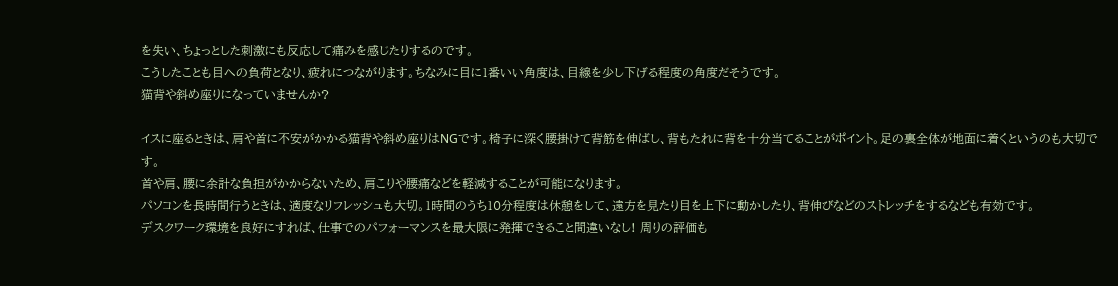を失い、ちょっとした刺激にも反応して痛みを感じたりするのです。
こうしたことも目への負荷となり、疲れにつながります。ちなみに目に1番いい角度は、目線を少し下げる程度の角度だそうです。
猫背や斜め座りになっていませんか?

イスに座るときは、肩や首に不安がかかる猫背や斜め座りはNGです。椅子に深く腰掛けて背筋を伸ばし、背もたれに背を十分当てることがポイント。足の裏全体が地面に着くというのも大切です。
首や肩、腰に余計な負担がかからないため、肩こりや腰痛などを軽減することが可能になります。
パソコンを長時間行うときは、適度なリフレッシュも大切。1時間のうち10分程度は休憩をして、遠方を見たり目を上下に動かしたり、背伸びなどのストレッチをするなども有効です。
デスクワーク環境を良好にすれば、仕事でのパフォーマンスを最大限に発揮できること間違いなし! 周りの評価も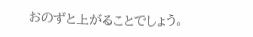おのずと上がることでしょう。